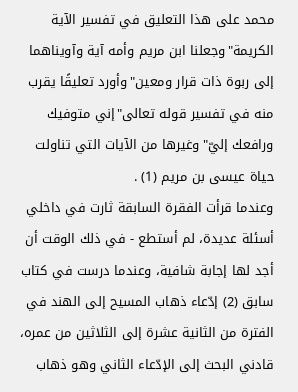محمد على هذا التعليق في تفسير الآية الكريمة"وجعلنا ابن مريم وأمه آية وآويناهما إلى ربوة ذات قرار ومعين"وأورد تعليقًا يقرب منه في تفسير قوله تعالى"إني متوفيك ورافعك إليّ"وغيرها من الآيات التي تناولت حياة عيسى بن مريم (1) .
وعندما قرأت الفقرة السابقة ثارت في داخلي أسئلة عديدة، لم أستطع - في ذلك الوقت أن أجد لها إجابة شافية، وعندما درست في كتاب سابق (2) إدّعاء ذهاب المسيح إلى الهند في الفترة من الثانية عشرة إلى الثلاثين من عمره، قادني البحث إلى الإدّعاء الثاني وهو ذهاب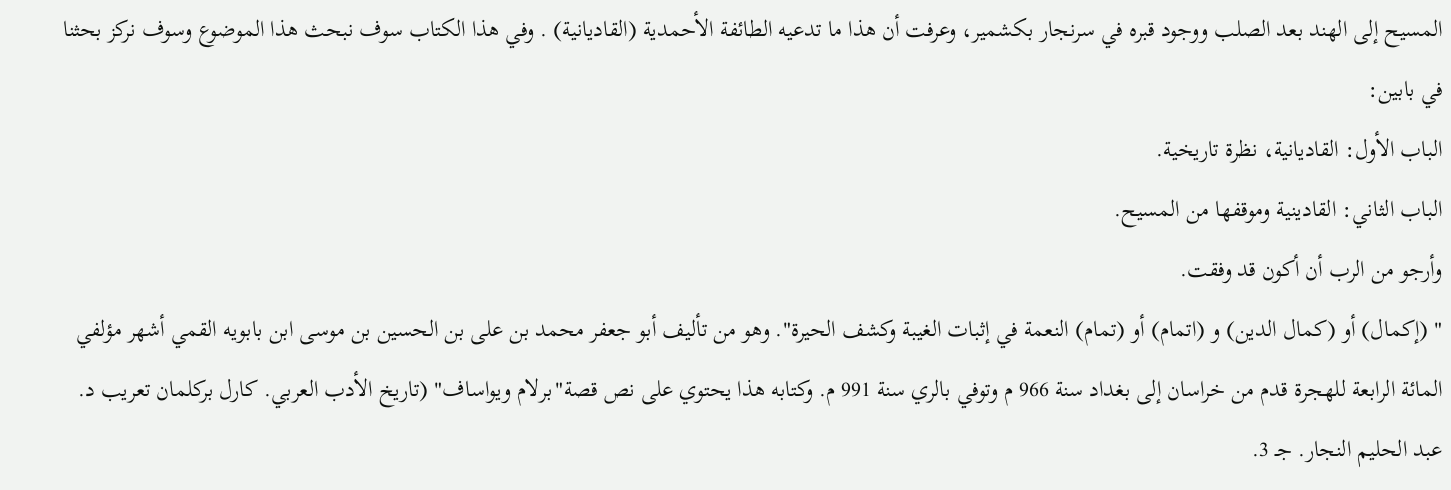المسيح إلى الهند بعد الصلب ووجود قبره في سرنجار بكشمير، وعرفت أن هذا ما تدعيه الطائفة الأحمدية (القاديانية) . وفي هذا الكتاب سوف نبحث هذا الموضوع وسوف نركز بحثنا في بابين:
الباب الأول: القاديانية، نظرة تاريخية.
الباب الثاني: القادينية وموقفها من المسيح.
وأرجو من الرب أن أكون قد وفقت.
" (إكمال) أو (كمال الدين) و (اتمام) أو (تمام) النعمة في إثبات الغيبة وكشف الحيرة". وهو من تأليف أبو جعفر محمد بن على بن الحسين بن موسى ابن بابويه القمي أشهر مؤلفي المائة الرابعة للهجرة قدم من خراسان إلى بغداد سنة 966 م وتوفي بالري سنة 991 م. وكتابه هذا يحتوي على نص قصة"برلام ويواساف" (تاريخ الأدب العربي. كارل بركلمان تعريب د. عبد الحليم النجار. جـ 3.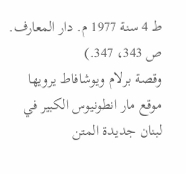طـ 4 سنة 1977 م. دار المعارف. ص 343، 347.)
وقصة برلام ويوشافاط يرويها موقع مار انطونيوس الكبير في لبنان جديدة المتن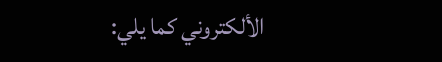الألكتروني كما يلي: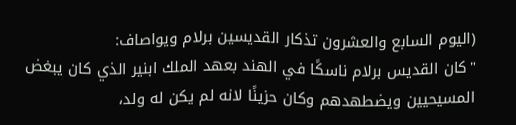(اليوم السابع والعشرون تذكار القديسين برلام ويواصاف:
"كان القديس برلام ناسكًا في الهند بعهد الملك ابنير الذي كان يبغض المسيحيين ويضطهدهم وكان حزينًا لانه لم يكن له ولد،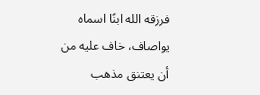فرزقه الله ابنًا اسماه يواصاف، خاف عليه من أن يعتنق مذهب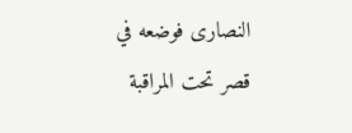النصارى فوضعه في قصر تحت المراقبة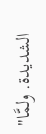الشديدة. ولمَّا"